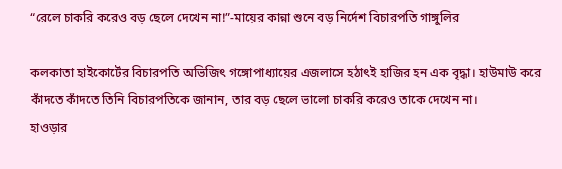“রেলে চাকরি করেও বড় ছেলে দেখেন না!”-মায়ের কান্না শুনে বড় নির্দেশ বিচারপতি গাঙ্গুলির

কলকাতা হাইকোর্টের বিচারপতি অভিজিৎ গঙ্গোপাধ্যায়ের এজলাসে হঠাৎই হাজির হন এক বৃদ্ধা। হাউমাউ করে কাঁদতে কাঁদতে তিনি বিচারপতিকে জানান, তার বড় ছেলে ভালো চাকরি করেও তাকে দেখেন না।
হাওড়ার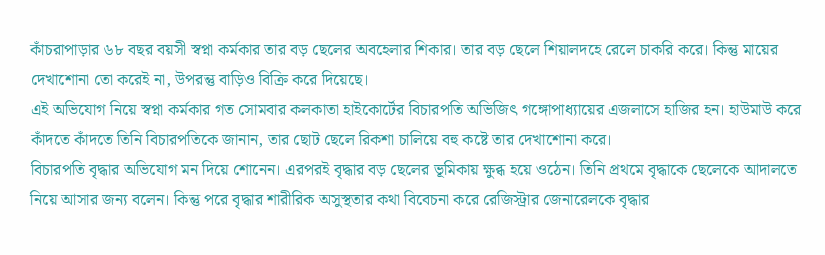কাঁচরাপাড়ার ৬৮ বছর বয়সী স্বপ্না কর্মকার তার বড় ছেলের অবহেলার শিকার। তার বড় ছেলে শিয়ালদহে রেলে চাকরি করে। কিন্তু মায়ের দেখাশোনা তো করেই না, উপরন্তু বাড়িও বিক্রি করে দিয়েছে।
এই অভিযোগ নিয়ে স্বপ্না কর্মকার গত সোমবার কলকাতা হাইকোর্টের বিচারপতি অভিজিৎ গঙ্গোপাধ্যায়ের এজলাসে হাজির হন। হাউমাউ করে কাঁদতে কাঁদতে তিনি বিচারপতিকে জানান, তার ছোট ছেলে রিকশা চালিয়ে বহু কষ্টে তার দেখাশোনা করে।
বিচারপতি বৃদ্ধার অভিযোগ মন দিয়ে শোনেন। এরপরই বৃদ্ধার বড় ছেলের ভূমিকায় ক্ষুব্ধ হয়ে ওঠেন। তিনি প্রথমে বৃদ্ধাকে ছেলেকে আদালতে নিয়ে আসার জন্য বলেন। কিন্তু পরে বৃদ্ধার শারীরিক অসুস্থতার কথা বিবেচনা করে রেজিস্ট্রার জেনারেলকে বৃদ্ধার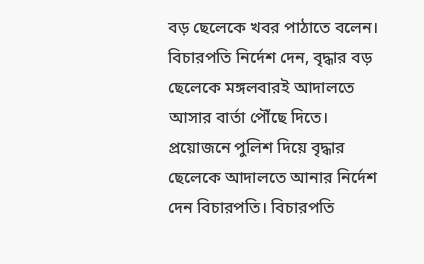বড় ছেলেকে খবর পাঠাতে বলেন।
বিচারপতি নির্দেশ দেন, বৃদ্ধার বড় ছেলেকে মঙ্গলবারই আদালতে আসার বার্তা পৌঁছে দিতে। প্রয়োজনে পুলিশ দিয়ে বৃদ্ধার ছেলেকে আদালতে আনার নির্দেশ দেন বিচারপতি। বিচারপতি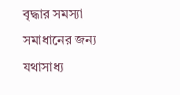বৃদ্ধার সমস্যা সমাধানের জন্য যথাসাধ্য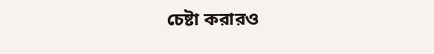চেষ্টা করারও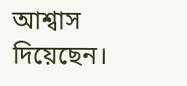আশ্বাস দিয়েছেন।